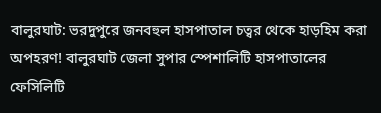বালুরঘাট: ভরদুপুরে জনবহুল হাসপাতাল চত্বর থেকে হাড়হিম করা অপহরণ! বালুরঘাট জেলা সুপার স্পেশালিটি হাসপাতালের ফেসিলিটি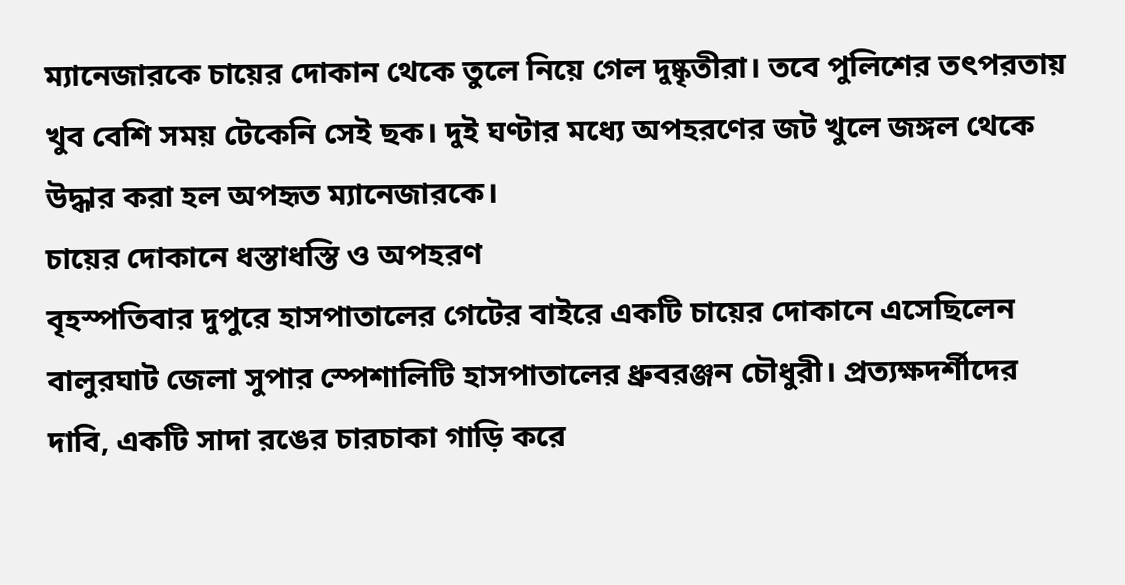ম্যানেজারকে চায়ের দোকান থেকে তুলে নিয়ে গেল দুষ্কৃতীরা। তবে পুলিশের তৎপরতায় খুব বেশি সময় টেকেনি সেই ছক। দুই ঘণ্টার মধ্যে অপহরণের জট খুলে জঙ্গল থেকে উদ্ধার করা হল অপহৃত ম্যানেজারকে।
চায়ের দোকানে ধস্তাধস্তি ও অপহরণ
বৃহস্পতিবার দুপুরে হাসপাতালের গেটের বাইরে একটি চায়ের দোকানে এসেছিলেন বালুরঘাট জেলা সুপার স্পেশালিটি হাসপাতালের ধ্রুবরঞ্জন চৌধুরী। প্রত্যক্ষদর্শীদের দাবি, একটি সাদা রঙের চারচাকা গাড়ি করে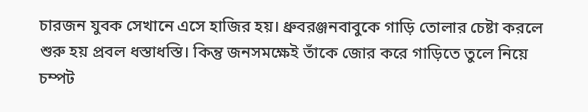চারজন যুবক সেখানে এসে হাজির হয়। ধ্রুবরঞ্জনবাবুকে গাড়ি তোলার চেষ্টা করলে শুরু হয় প্রবল ধস্তাধস্তি। কিন্তু জনসমক্ষেই তাঁকে জোর করে গাড়িতে তুলে নিয়ে চম্পট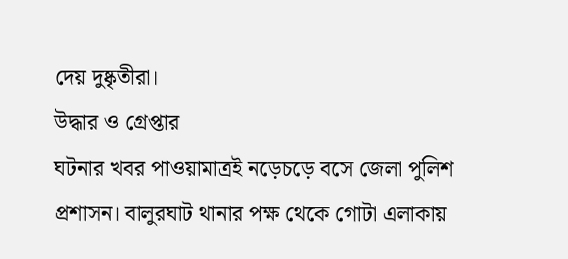দেয় দুষ্কৃতীরা।
উদ্ধার ও গ্রেপ্তার
ঘটনার খবর পাওয়ামাত্রই নড়েচড়ে বসে জেলা পুলিশ প্রশাসন। বালুরঘাট থানার পক্ষ থেকে গোটা এলাকায়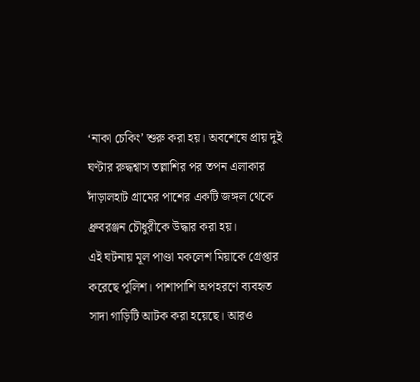‘নাকা চেকিং’ শুরু করা হয়। অবশেষে প্রায় দুই ঘণ্টার রুদ্ধশ্বাস তল্লাশির পর তপন এলাকার দাঁড়ালহাট গ্রামের পাশের একটি জঙ্গল থেকে ধ্রুবরঞ্জন চৌধুরীকে উদ্ধার করা হয়।
এই ঘটনায় মূল পাণ্ডা মকলেশ মিয়াকে গ্রেপ্তার করেছে পুলিশ। পাশাপাশি অপহরণে ব্যবহৃত সাদা গাড়িটি আটক করা হয়েছে। আরও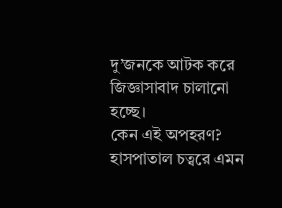দু’জনকে আটক করে জিজ্ঞাসাবাদ চালানো হচ্ছে।
কেন এই অপহরণ?
হাসপাতাল চত্বরে এমন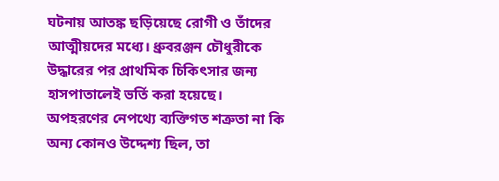ঘটনায় আতঙ্ক ছড়িয়েছে রোগী ও তাঁদের আত্মীয়দের মধ্যে। ধ্রুবরঞ্জন চৌধুরীকে উদ্ধারের পর প্রাথমিক চিকিৎসার জন্য হাসপাতালেই ভর্তি করা হয়েছে। অপহরণের নেপথ্যে ব্যক্তিগত শত্রুতা না কি অন্য কোনও উদ্দেশ্য ছিল, তা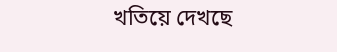খতিয়ে দেখছে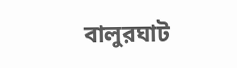বালুরঘাট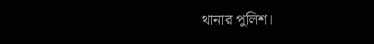থানার পুলিশ।